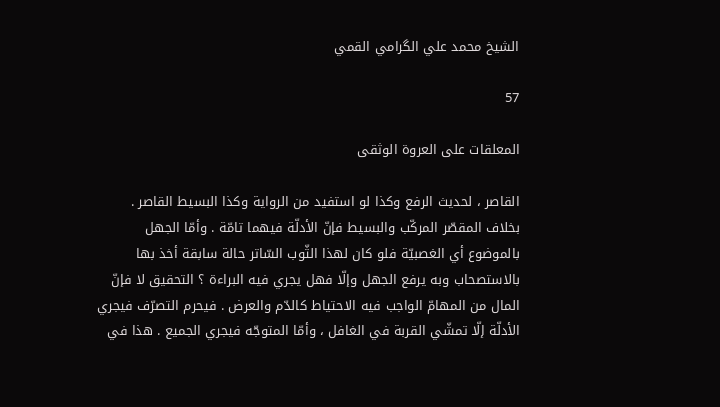الشيخ محمد علي الگرامي القمي

57

المعلقات على العروة الوثقى

القاصر ، لحديث الرفع وكذا لو استفيد من الرواية وكذا البسيط القاصر . بخلاف المقصّر المركّب والبسيط فإنّ الأدلّة فيهما تامّة . وأمّا الجهل بالموضوع أي الغصبيّة فلو كان لهذا الثّوب السّاتر حالة سابقة أخذ بها بالاستصحاب وبه يرفع الجهل وإلّا فهل يجري فيه البراءة ؟ التحقيق لا فإنّ المال من المهامّ الواجب فيه الاحتياط كالدّم والعرض . فيحرم التصرّف فيجري الأدلّة إلّا تمشّي القربة في الغافل ، وأمّا المتوجّه فيجري الجميع . هذا في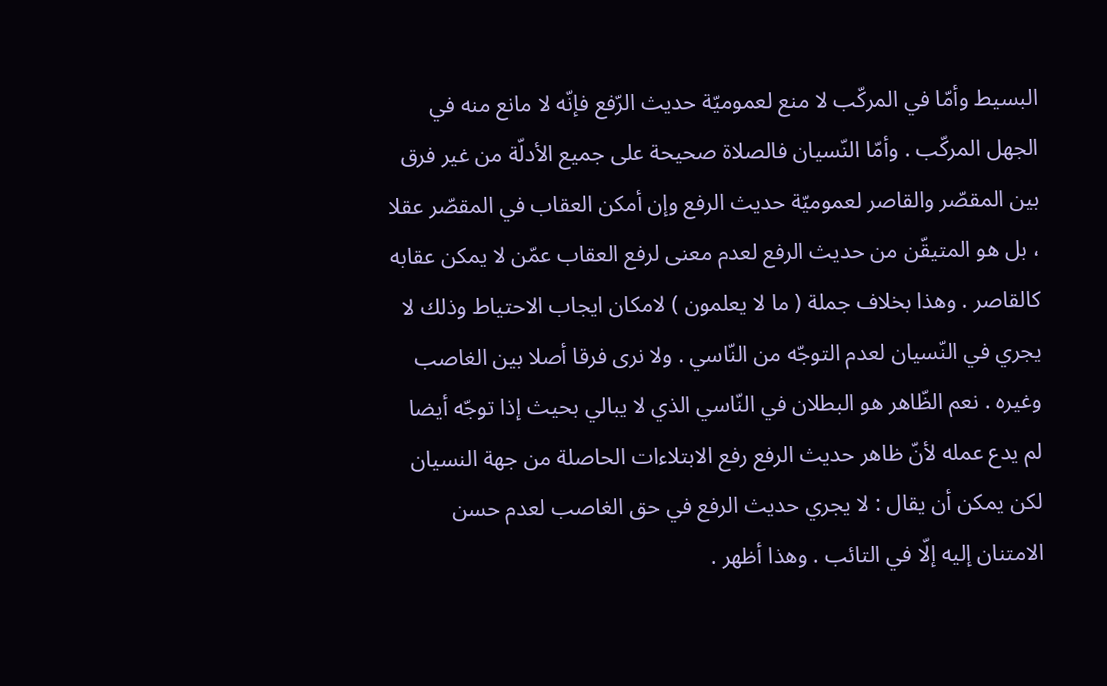البسيط وأمّا في المركّب لا منع لعموميّة حديث الرّفع فإنّه لا مانع منه في الجهل المركّب . وأمّا النّسيان فالصلاة صحيحة على جميع الأدلّة من غير فرق بين المقصّر والقاصر لعموميّة حديث الرفع وإن أمكن العقاب في المقصّر عقلا ، بل هو المتيقّن من حديث الرفع لعدم معنى لرفع العقاب عمّن لا يمكن عقابه كالقاصر . وهذا بخلاف جملة ( ما لا يعلمون ) لامكان ايجاب الاحتياط وذلك لا يجري في النّسيان لعدم التوجّه من النّاسي . ولا نرى فرقا أصلا بين الغاصب وغيره . نعم الظّاهر هو البطلان في النّاسي الذي لا يبالي بحيث إذا توجّه أيضا لم يدع عمله لأنّ ظاهر حديث الرفع رفع الابتلاءات الحاصلة من جهة النسيان لكن يمكن أن يقال : لا يجري حديث الرفع في حق الغاصب لعدم حسن الامتنان إليه إلّا في التائب . وهذا أظهر .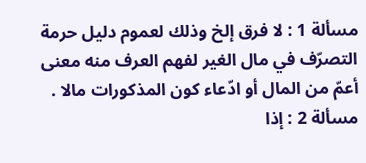مسألة 1 : لا فرق إلخ وذلك لعموم دليل حرمة التصرّف في مال الغير لفهم العرف منه معنى أعمّ من المال أو ادّعاء كون المذكورات مالا . مسألة 2 : إذا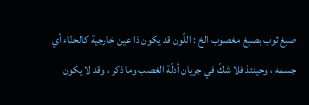صبغ ثوب بصبغ مغصوب الخ : اللّون قد يكون ذا عين خارجية كالحنّاء أي جسمه ، وحينئذ فلا شكّ في جريان أدلّة الغصب وما ذكر ، وقد لا يكون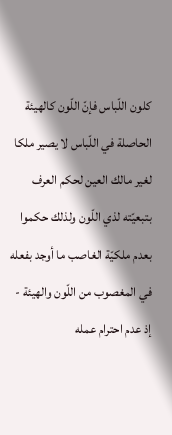كلون اللّباس فإنّ اللّون كالهيئة الحاصلة في اللّباس لا يصير ملكا لغير مالك العين لحكم العرف بتبعيّته لذي اللّون ولذلك حكموا بعدم ملكيّة الغاصب ما أوجد بفعله في المغصوب من اللّون والهيئة - إذ عدم احترام عمله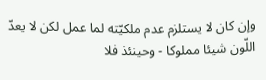وإن كان لا يستلزم عدم ملكيّته لما عمل لكن لا يعدّ اللّون شيئا مملوكا - وحينئذ فلا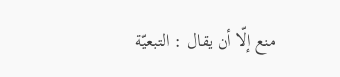منع إلّا أن يقال : التبعيّة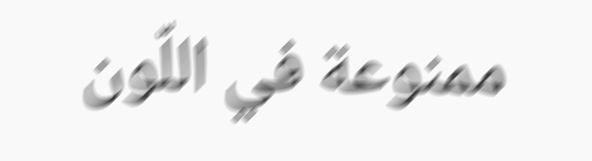ممنوعة في اللّون